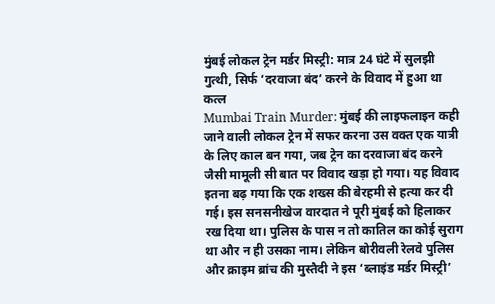मुंबई लोकल ट्रेन मर्डर मिस्ट्री: मात्र 24 घंटे में सुलझी गुत्थी, सिर्फ ‘दरवाजा बंद’ करने के विवाद में हुआ था कत्ल
Mumbai Train Murder: मुंबई की लाइफलाइन कही जाने वाली लोकल ट्रेन में सफर करना उस वक्त एक यात्री के लिए काल बन गया, जब ट्रेन का दरवाजा बंद करने जैसी मामूली सी बात पर विवाद खड़ा हो गया। यह विवाद इतना बढ़ गया कि एक शख्स की बेरहमी से हत्या कर दी गई। इस सनसनीखेज वारदात ने पूरी मुंबई को हिलाकर रख दिया था। पुलिस के पास न तो कातिल का कोई सुराग था और न ही उसका नाम। लेकिन बोरीवली रेलवे पुलिस और क्राइम ब्रांच की मुस्तैदी ने इस ‘ब्लाइंड मर्डर मिस्ट्री’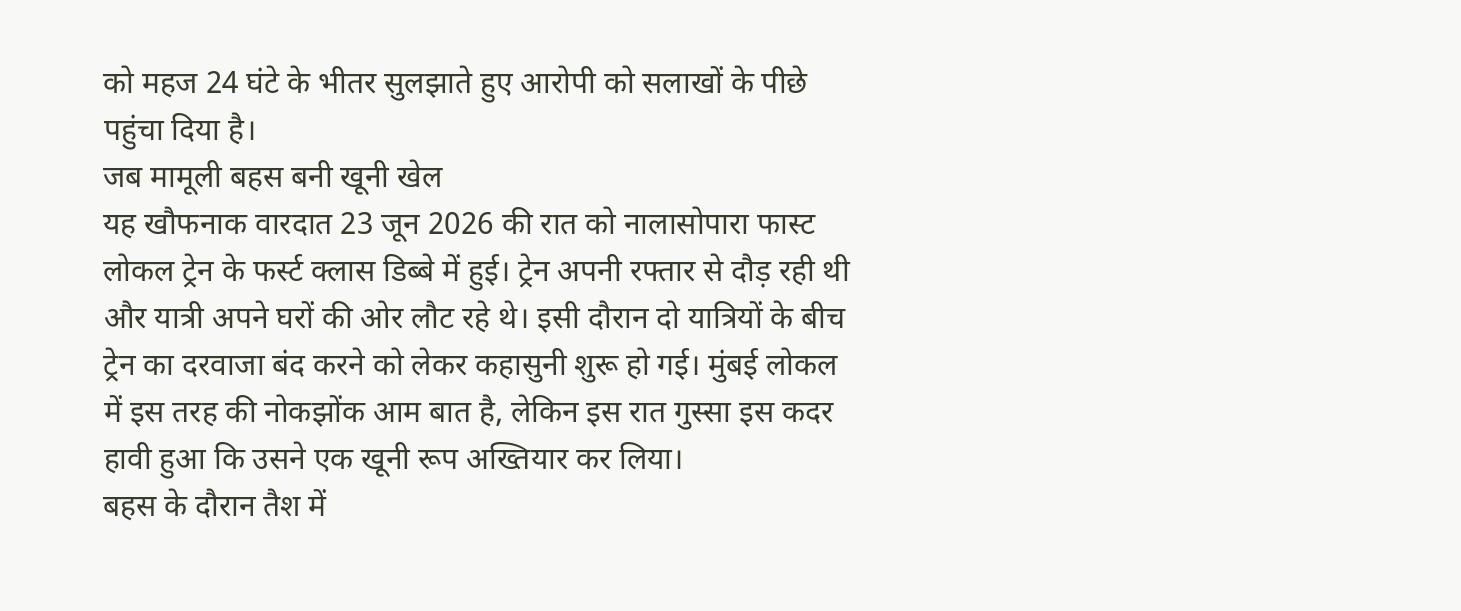को महज 24 घंटे के भीतर सुलझाते हुए आरोपी को सलाखों के पीछे पहुंचा दिया है।
जब मामूली बहस बनी खूनी खेल
यह खौफनाक वारदात 23 जून 2026 की रात को नालासोपारा फास्ट लोकल ट्रेन के फर्स्ट क्लास डिब्बे में हुई। ट्रेन अपनी रफ्तार से दौड़ रही थी और यात्री अपने घरों की ओर लौट रहे थे। इसी दौरान दो यात्रियों के बीच ट्रेन का दरवाजा बंद करने को लेकर कहासुनी शुरू हो गई। मुंबई लोकल में इस तरह की नोकझोंक आम बात है, लेकिन इस रात गुस्सा इस कदर हावी हुआ कि उसने एक खूनी रूप अख्तियार कर लिया।
बहस के दौरान तैश में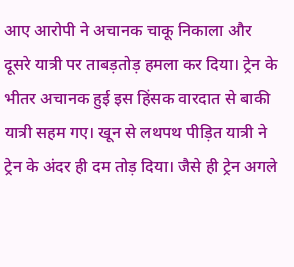आए आरोपी ने अचानक चाकू निकाला और दूसरे यात्री पर ताबड़तोड़ हमला कर दिया। ट्रेन के भीतर अचानक हुई इस हिंसक वारदात से बाकी यात्री सहम गए। खून से लथपथ पीड़ित यात्री ने ट्रेन के अंदर ही दम तोड़ दिया। जैसे ही ट्रेन अगले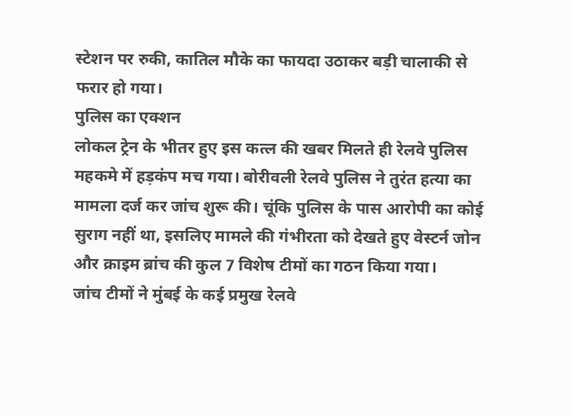स्टेशन पर रुकी, कातिल मौके का फायदा उठाकर बड़ी चालाकी से फरार हो गया।
पुलिस का एक्शन
लोकल ट्रेन के भीतर हुए इस कत्ल की खबर मिलते ही रेलवे पुलिस महकमे में हड़कंप मच गया। बोरीवली रेलवे पुलिस ने तुरंत हत्या का मामला दर्ज कर जांच शुरू की। चूंकि पुलिस के पास आरोपी का कोई सुराग नहीं था, इसलिए मामले की गंभीरता को देखते हुए वेस्टर्न जोन और क्राइम ब्रांच की कुल 7 विशेष टीमों का गठन किया गया।
जांच टीमों ने मुंबई के कई प्रमुख रेलवे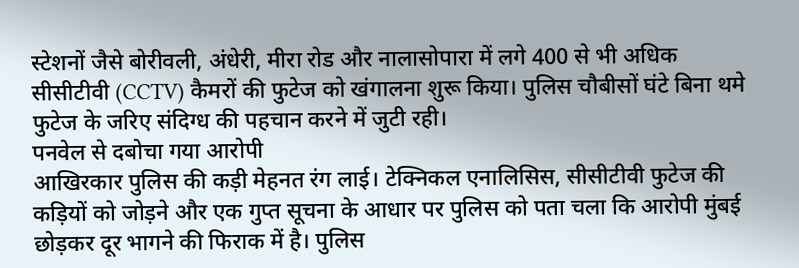स्टेशनों जैसे बोरीवली, अंधेरी, मीरा रोड और नालासोपारा में लगे 400 से भी अधिक सीसीटीवी (CCTV) कैमरों की फुटेज को खंगालना शुरू किया। पुलिस चौबीसों घंटे बिना थमे फुटेज के जरिए संदिग्ध की पहचान करने में जुटी रही।
पनवेल से दबोचा गया आरोपी
आखिरकार पुलिस की कड़ी मेहनत रंग लाई। टेक्निकल एनालिसिस, सीसीटीवी फुटेज की कड़ियों को जोड़ने और एक गुप्त सूचना के आधार पर पुलिस को पता चला कि आरोपी मुंबई छोड़कर दूर भागने की फिराक में है। पुलिस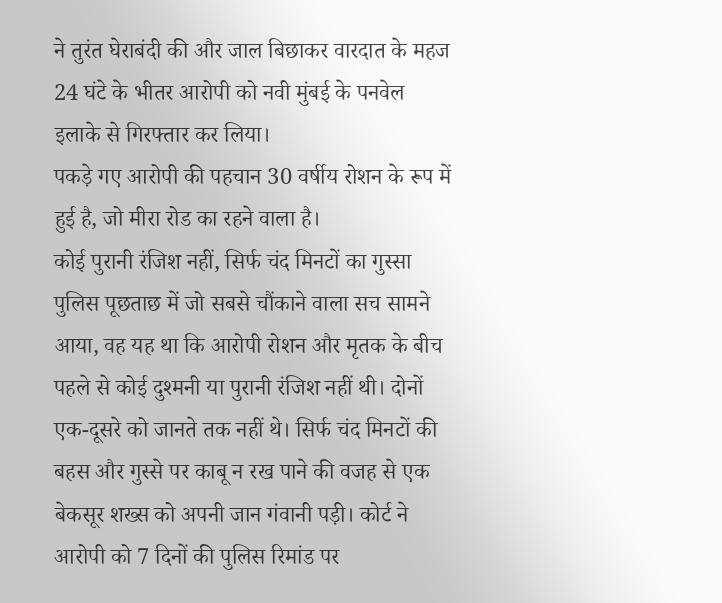ने तुरंत घेराबंदी की और जाल बिछाकर वारदात के महज 24 घंटे के भीतर आरोपी को नवी मुंबई के पनवेल इलाके से गिरफ्तार कर लिया।
पकड़े गए आरोपी की पहचान 30 वर्षीय रोशन के रूप में हुई है, जो मीरा रोड का रहने वाला है।
कोई पुरानी रंजिश नहीं, सिर्फ चंद मिनटों का गुस्सा
पुलिस पूछताछ में जो सबसे चौंकाने वाला सच सामने आया, वह यह था कि आरोपी रोशन और मृतक के बीच पहले से कोई दुश्मनी या पुरानी रंजिश नहीं थी। दोनों एक-दूसरे को जानते तक नहीं थे। सिर्फ चंद मिनटों की बहस और गुस्से पर काबू न रख पाने की वजह से एक बेकसूर शख्स को अपनी जान गंवानी पड़ी। कोर्ट ने आरोपी को 7 दिनों की पुलिस रिमांड पर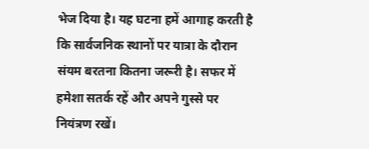भेज दिया है। यह घटना हमें आगाह करती है कि सार्वजनिक स्थानों पर यात्रा के दौरान संयम बरतना कितना जरूरी है। सफर में हमेशा सतर्क रहें और अपने गुस्से पर नियंत्रण रखें।